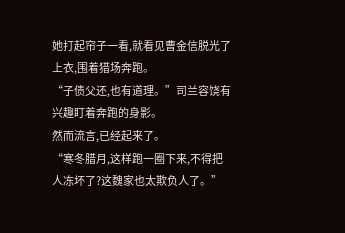她打起帘子一看,就看见曹金信脱光了上衣,围着猎场奔跑。
“子债父还,也有道理。”司兰容饶有兴趣盯着奔跑的身影。
然而流言,已经起来了。
“寒冬腊月,这样跑一圈下来,不得把人冻坏了?这魏家也太欺负人了。”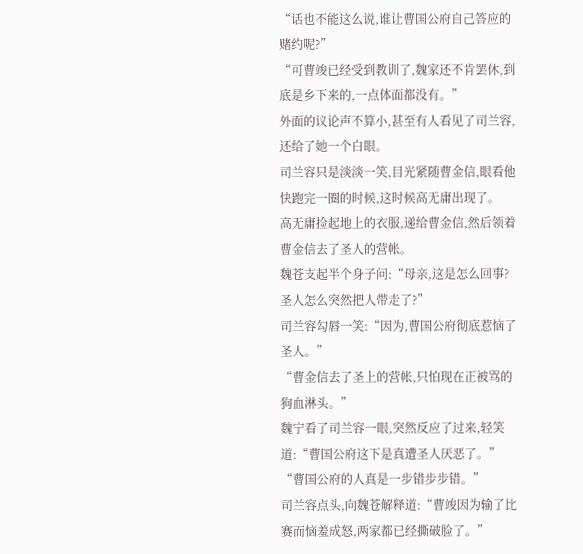“话也不能这么说,谁让曹国公府自己答应的赌约呢?”
“可曹竣已经受到教训了,魏家还不肯罢休,到底是乡下来的,一点体面都没有。”
外面的议论声不算小,甚至有人看见了司兰容,还给了她一个白眼。
司兰容只是淡淡一笑,目光紧随曹金信,眼看他快跑完一圈的时候,这时候高无庸出现了。
高无庸捡起地上的衣服,递给曹金信,然后领着曹金信去了圣人的营帐。
魏苍支起半个身子问:“母亲,这是怎么回事?圣人怎么突然把人带走了?”
司兰容勾唇一笑:“因为,曹国公府彻底惹恼了圣人。”
“曹金信去了圣上的营帐,只怕现在正被骂的狗血淋头。”
魏宁看了司兰容一眼,突然反应了过来,轻笑道:“曹国公府这下是真遭圣人厌恶了。”
“曹国公府的人真是一步错步步错。”
司兰容点头,向魏苍解释道:“曹竣因为输了比赛而恼羞成怒,两家都已经撕破脸了。”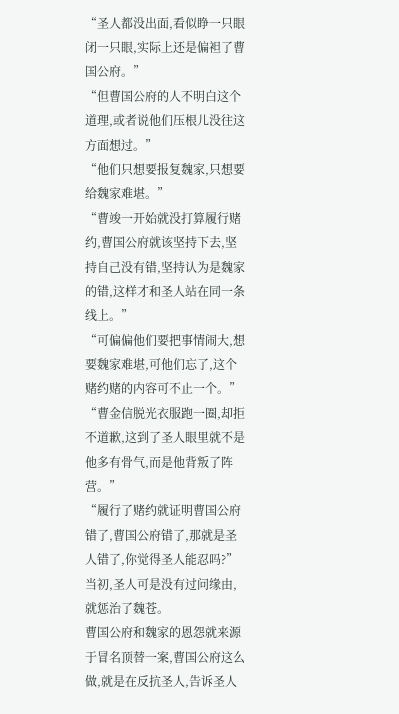“圣人都没出面,看似睁一只眼闭一只眼,实际上还是偏袒了曹国公府。”
“但曹国公府的人不明白这个道理,或者说他们压根儿没往这方面想过。”
“他们只想要报复魏家,只想要给魏家难堪。”
“曹竣一开始就没打算履行赌约,曹国公府就该坚持下去,坚持自己没有错,坚持认为是魏家的错,这样才和圣人站在同一条线上。”
“可偏偏他们要把事情闹大,想要魏家难堪,可他们忘了,这个赌约赌的内容可不止一个。”
“曹金信脱光衣服跑一圈,却拒不道歉,这到了圣人眼里就不是他多有骨气,而是他背叛了阵营。”
“履行了赌约就证明曹国公府错了,曹国公府错了,那就是圣人错了,你觉得圣人能忍吗?”
当初,圣人可是没有过问缘由,就惩治了魏苍。
曹国公府和魏家的恩怨就来源于冒名顶替一案,曹国公府这么做,就是在反抗圣人,告诉圣人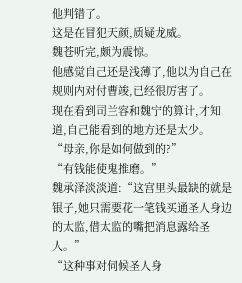他判错了。
这是在冒犯天颜,质疑龙威。
魏苍听完,颇为震惊。
他感觉自己还是浅薄了,他以为自己在规则内对付曹竣,已经很厉害了。
现在看到司兰容和魏宁的算计,才知道,自己能看到的地方还是太少。
“母亲,你是如何做到的?”
“有钱能使鬼推磨。”
魏承泽淡淡道:“这宫里头最缺的就是银子,她只需要花一笔钱买通圣人身边的太监,借太监的嘴把消息露给圣人。”
“这种事对伺候圣人身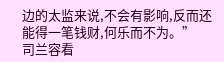边的太监来说,不会有影响,反而还能得一笔钱财,何乐而不为。”
司兰容看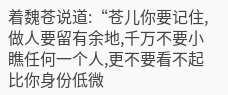着魏苍说道:“苍儿你要记住,做人要留有余地,千万不要小瞧任何一个人,更不要看不起比你身份低微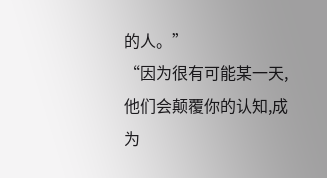的人。”
“因为很有可能某一天,他们会颠覆你的认知,成为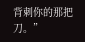背刺你的那把刀。”